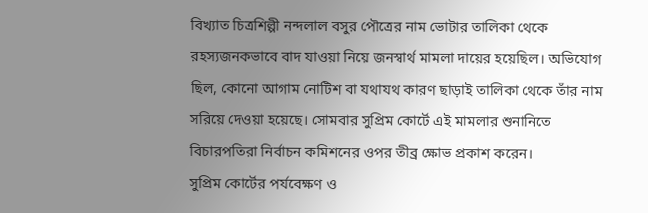বিখ্যাত চিত্রশিল্পী নন্দলাল বসুর পৌত্রের নাম ভোটার তালিকা থেকে রহস্যজনকভাবে বাদ যাওয়া নিয়ে জনস্বার্থ মামলা দায়ের হয়েছিল। অভিযোগ ছিল, কোনো আগাম নোটিশ বা যথাযথ কারণ ছাড়াই তালিকা থেকে তাঁর নাম সরিয়ে দেওয়া হয়েছে। সোমবার সুপ্রিম কোর্টে এই মামলার শুনানিতে বিচারপতিরা নির্বাচন কমিশনের ওপর তীব্র ক্ষোভ প্রকাশ করেন।
সুপ্রিম কোর্টের পর্যবেক্ষণ ও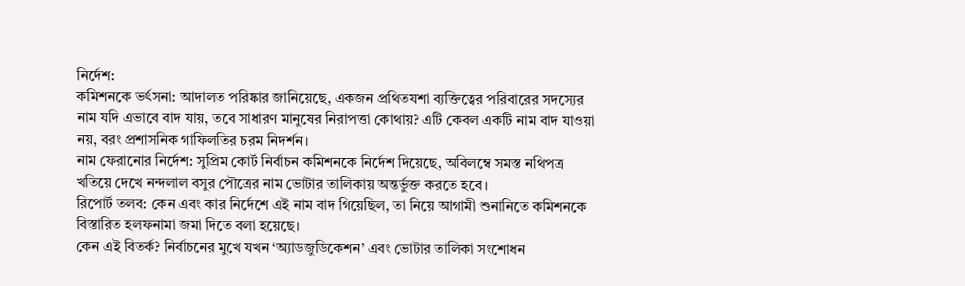নির্দেশ:
কমিশনকে ভর্ৎসনা: আদালত পরিষ্কার জানিয়েছে, একজন প্রথিতযশা ব্যক্তিত্বের পরিবারের সদস্যের নাম যদি এভাবে বাদ যায়, তবে সাধারণ মানুষের নিরাপত্তা কোথায়? এটি কেবল একটি নাম বাদ যাওয়া নয়, বরং প্রশাসনিক গাফিলতির চরম নিদর্শন।
নাম ফেরানোর নির্দেশ: সুপ্রিম কোর্ট নির্বাচন কমিশনকে নির্দেশ দিয়েছে, অবিলম্বে সমস্ত নথিপত্র খতিয়ে দেখে নন্দলাল বসুর পৌত্রের নাম ভোটার তালিকায় অন্তর্ভুক্ত করতে হবে।
রিপোর্ট তলব: কেন এবং কার নির্দেশে এই নাম বাদ গিয়েছিল, তা নিয়ে আগামী শুনানিতে কমিশনকে বিস্তারিত হলফনামা জমা দিতে বলা হয়েছে।
কেন এই বিতর্ক? নির্বাচনের মুখে যখন ‘অ্যাডজুডিকেশন’ এবং ভোটার তালিকা সংশোধন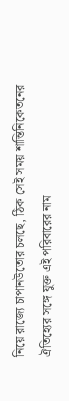নিয়ে রাজ্যে চাপানউতোর চলছে, ঠিক সেই সময় শান্তিনিকেতনের ঐতিহ্যের সঙ্গে যুক্ত এই পরিবারের নাম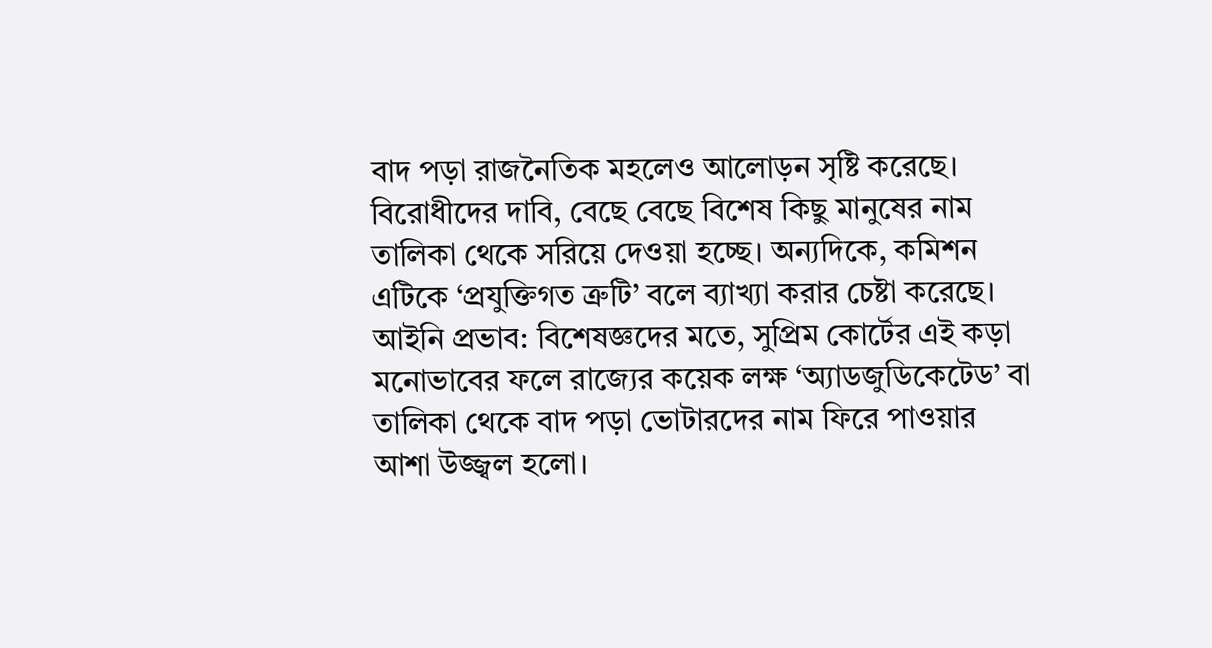বাদ পড়া রাজনৈতিক মহলেও আলোড়ন সৃষ্টি করেছে। বিরোধীদের দাবি, বেছে বেছে বিশেষ কিছু মানুষের নাম তালিকা থেকে সরিয়ে দেওয়া হচ্ছে। অন্যদিকে, কমিশন এটিকে ‘প্রযুক্তিগত ত্রুটি’ বলে ব্যাখ্যা করার চেষ্টা করেছে।
আইনি প্রভাব: বিশেষজ্ঞদের মতে, সুপ্রিম কোর্টের এই কড়া মনোভাবের ফলে রাজ্যের কয়েক লক্ষ ‘অ্যাডজুডিকেটেড’ বা তালিকা থেকে বাদ পড়া ভোটারদের নাম ফিরে পাওয়ার আশা উজ্জ্বল হলো।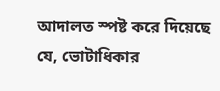আদালত স্পষ্ট করে দিয়েছে যে, ভোটাধিকার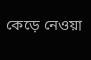কেড়ে নেওয়া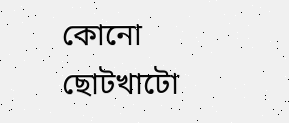কোনো ছোটখাটো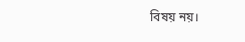বিষয় নয়।